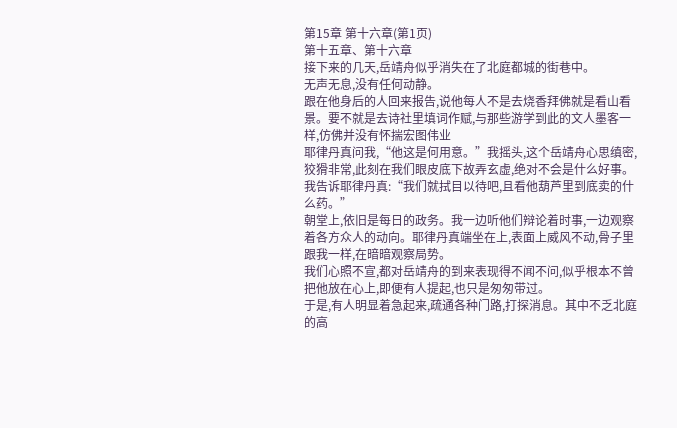第15章 第十六章(第1页)
第十五章、第十六章
接下来的几天,岳靖舟似乎消失在了北庭都城的街巷中。
无声无息,没有任何动静。
跟在他身后的人回来报告,说他每人不是去烧香拜佛就是看山看景。要不就是去诗社里填词作赋,与那些游学到此的文人墨客一样,仿佛并没有怀揣宏图伟业
耶律丹真问我,“他这是何用意。”我摇头,这个岳靖舟心思缜密,狡猾非常,此刻在我们眼皮底下故弄玄虚,绝对不会是什么好事。
我告诉耶律丹真:“我们就拭目以待吧,且看他葫芦里到底卖的什么药。”
朝堂上,依旧是每日的政务。我一边听他们辩论着时事,一边观察着各方众人的动向。耶律丹真端坐在上,表面上威风不动,骨子里跟我一样,在暗暗观察局势。
我们心照不宣,都对岳靖舟的到来表现得不闻不问,似乎根本不曾把他放在心上,即便有人提起,也只是匆匆带过。
于是,有人明显着急起来,疏通各种门路,打探消息。其中不乏北庭的高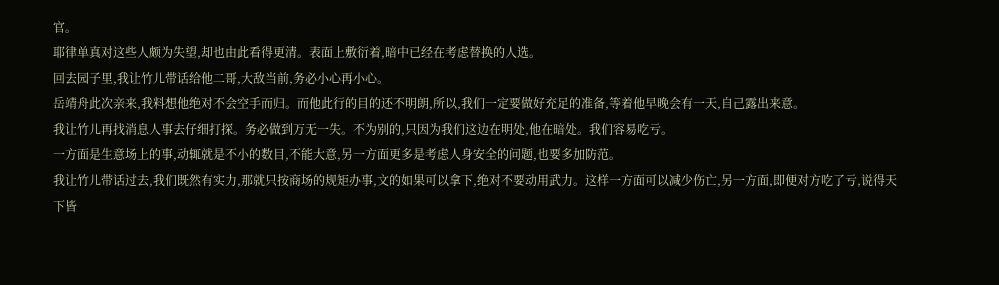官。
耶律单真对这些人颇为失望,却也由此看得更清。表面上敷衍着,暗中已经在考虑替换的人选。
回去园子里,我让竹儿带话给他二哥,大敌当前,务必小心再小心。
岳靖舟此次亲来,我料想他绝对不会空手而归。而他此行的目的还不明朗,所以,我们一定要做好充足的准备,等着他早晚会有一天,自己露出来意。
我让竹儿再找消息人事去仔细打探。务必做到万无一失。不为别的,只因为我们这边在明处,他在暗处。我们容易吃亏。
一方面是生意场上的事,动辄就是不小的数目,不能大意,另一方面更多是考虑人身安全的问题,也要多加防范。
我让竹儿带话过去,我们既然有实力,那就只按商场的规矩办事,文的如果可以拿下,绝对不要动用武力。这样一方面可以减少伤亡,另一方面,即便对方吃了亏,说得天下皆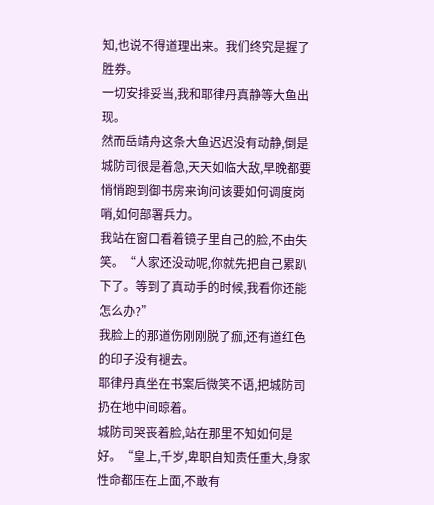知,也说不得道理出来。我们终究是握了胜券。
一切安排妥当,我和耶律丹真静等大鱼出现。
然而岳靖舟这条大鱼迟迟没有动静,倒是城防司很是着急,天天如临大敌,早晚都要悄悄跑到御书房来询问该要如何调度岗哨,如何部署兵力。
我站在窗口看着镜子里自己的脸,不由失笑。“人家还没动呢,你就先把自己累趴下了。等到了真动手的时候,我看你还能怎么办?”
我脸上的那道伤刚刚脱了痂,还有道红色的印子没有褪去。
耶律丹真坐在书案后微笑不语,把城防司扔在地中间晾着。
城防司哭丧着脸,站在那里不知如何是好。“皇上,千岁,卑职自知责任重大,身家性命都压在上面,不敢有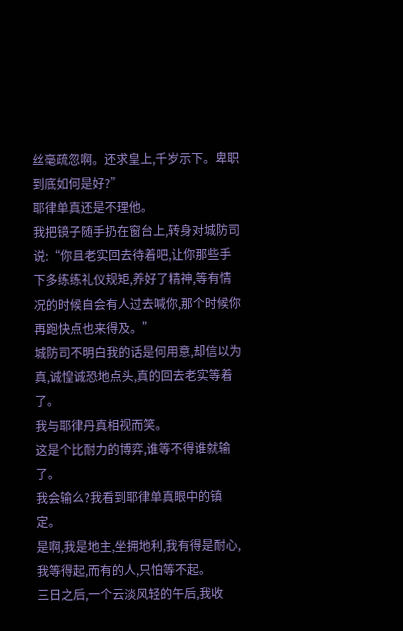丝毫疏忽啊。还求皇上,千岁示下。卑职到底如何是好?”
耶律单真还是不理他。
我把镜子随手扔在窗台上,转身对城防司说:“你且老实回去待着吧,让你那些手下多练练礼仪规矩,养好了精神,等有情况的时候自会有人过去喊你,那个时候你再跑快点也来得及。”
城防司不明白我的话是何用意,却信以为真,诚惶诚恐地点头,真的回去老实等着了。
我与耶律丹真相视而笑。
这是个比耐力的博弈,谁等不得谁就输了。
我会输么?我看到耶律单真眼中的镇定。
是啊,我是地主,坐拥地利,我有得是耐心,我等得起,而有的人,只怕等不起。
三日之后,一个云淡风轻的午后,我收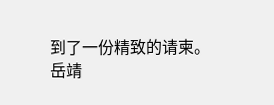到了一份精致的请柬。
岳靖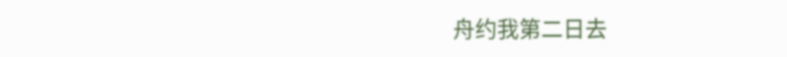舟约我第二日去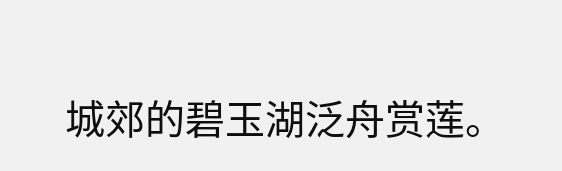城郊的碧玉湖泛舟赏莲。